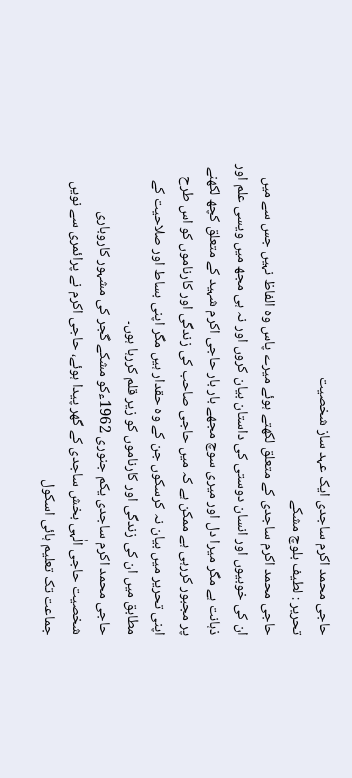حاجی محمد اکرم ساجدی ایک عہد ساز شخصیت
تحریر : لطیف بلوچ مشکے
حاجی محمد اکرم ساجدی کے متعلق لکھتے ہوئے میرے پاس وہ الفاظ نہیں جس سے میں ان کی خوبیوں اور انسان دوستی کی داستان بیان کروں اور نہ ہی مجھ میں ویسی علم اور ذہانت ہے مگر میرا دل اور میری سوچ مجھے بار بار حاجی اکرم شہید کے متعلق کچھ لکھنے پر مجبور کررہی ہے ممکن ہے کہ میں حاجی صاحب کی زندگی اور کارناموں کو اس طرح اپنی تحریر میں بیان نہ کرسکوں جن کے وہ حقدار ہیں مگر اپنی بساط اور صلاحیت کے مطابق میں ان کی زندگی اور کارناموں کو زیر قلم کررہا ہوں۔
حاجی محمد اکرم ساجدی یکم جنوری 1962ءکو مشکے گجر کی مشہور کاروباری شخصیت حاجی الٰہی بخش ساجدی کے گھر پیدا ہوئے، حاجی اکرم نے پرائمری سے نویں جماعت تک تعلیم ہائی اسکول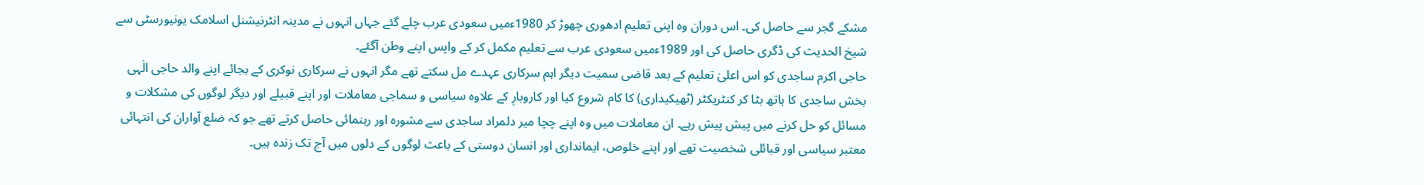مشکے گجر سے حاصل کی۔ اس دوران وہ اپنی تعلیم ادھوری چھوڑ کر 1980ءمیں سعودی عرب چلے گئے جہاں انہوں نے مدینہ انٹرنیشنل اسلامک یونیورسٹی سے شیخ الحدیث کی ڈگری حاصل کی اور 1989ءمیں سعودی عرب سے تعلیم مکمل کر کے واپس اپنے وطن آگئے۔
حاجی اکرم ساجدی کو اس اعلیٰ تعلیم کے بعد قاضی سمیت دیگر اہم سرکاری عہدے مل سکتے تھے مگر انہوں نے سرکاری نوکری کے بجائے اپنے والد حاجی الٰہی بخش ساجدی کا ہاتھ بٹا کر کنٹریکٹر (ٹھیکیداری) کا کام شروع کیا اور کاروبارِ کے علاوہ سیاسی و سماجی معاملات اور اپنے قبیلے اور دیگر لوگوں کی مشکلات و مسائل کو حل کرنے میں پیش پیش رہے۔ ان معاملات میں وہ اپنے چچا میر دلمراد ساجدی سے مشورہ اور رہنمائی حاصل کرتے تھے جو کہ ضلع آواران کی انتہائی معتبر سیاسی اور قبائلی شخصیت تھے اور اپنے خلوص، ایمانداری اور انسان دوستی کے باعث لوگوں کے دلوں میں آج تک زندہ ہیں۔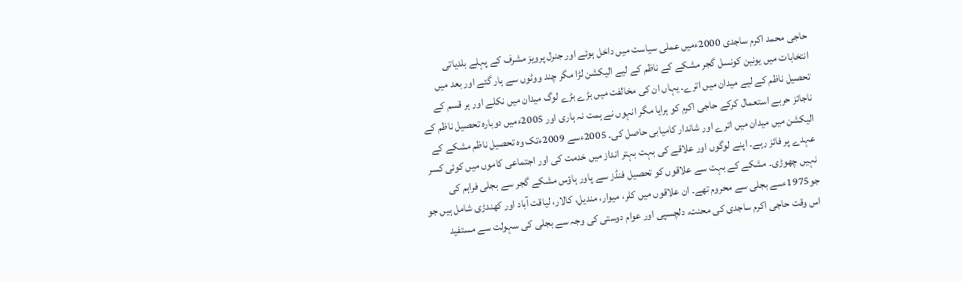حاجی محمد اکرم ساجدی 2000ءمیں عملی سیاست میں داخل ہوئے اور جنرل پرویز مشرف کے پہلے بلدیاتی انتخابات میں یونین کونسل گجر مشکے کے ناظم کے لیے الیکشن لڑا مگر چند ووٹوں سے ہار گئے اور بعد میں تحصیل ناظم کے لیے میدان میں اترے۔ یہاں ان کی مخالفت میں بڑے بڑے لوگ میدان میں نکلے اور ہر قسم کے ناجائز حربے استعمال کرکے حاجی اکرم کو ہرایا مگر انہوں نے ہمت نہ ہاری اور 2005ءمیں دوبارہ تحصیل ناظم کے الیکشن میں میدان میں اترے اور شاندار کامیابی حاصل کی۔ 2005ءسے 2009ءتک وہ تحصیل ناظم مشکے کے عہدے پر فائز رہے۔ اپنے لوگوں اور علاقے کی بہت بہتر انداز میں خدمت کی اور اجتماعی کاموں میں کوئی کسر نہیں چھوڑی۔ مشکے کے بہت سے علاقوں کو تحصیل فنڈز سے پاور ہاؤس مشکے گجر سے بجلی فراہم کی جو1975ءسے بجلی سے محروم تھے۔ ان علاقوں میں کلر، میوار، مندیل، کالار، لیاقت آباد اور کھندڑی شامل ہیں جو اس وقت حاجی اکرم ساجدی کی محنت، دلچسپی اور عوام دوستی کی وجہ سے بجلی کی سہولت سے مستفید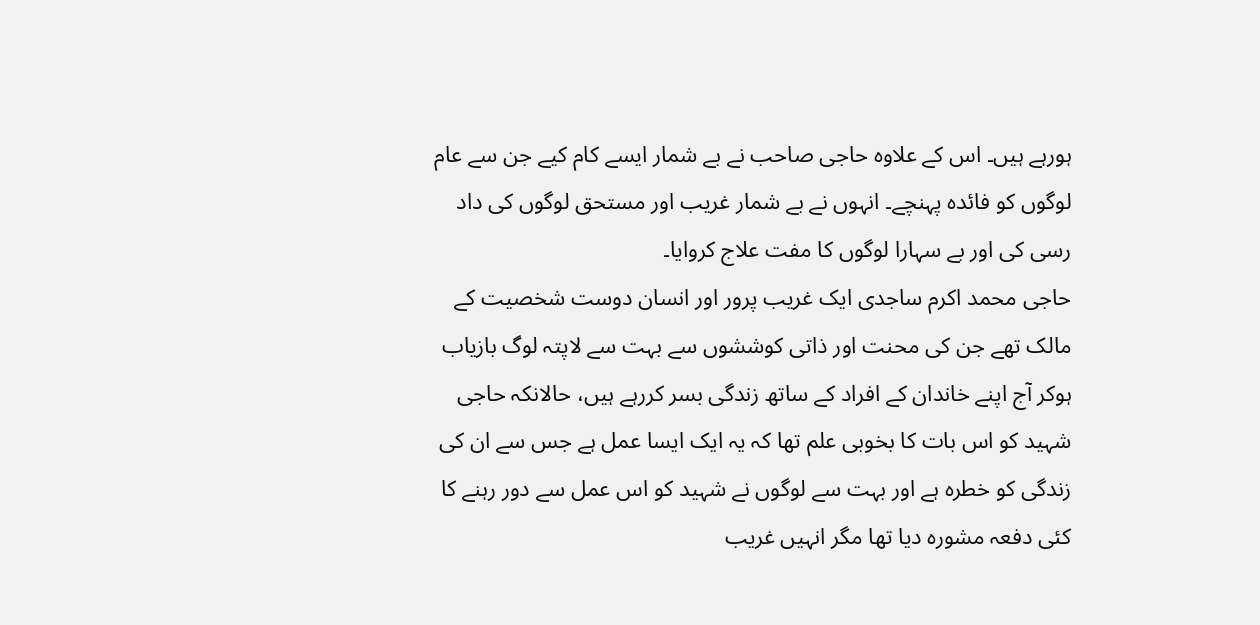ہورہے ہیں۔ اس کے علاوہ حاجی صاحب نے بے شمار ایسے کام کیے جن سے عام لوگوں کو فائدہ پہنچے۔ انہوں نے بے شمار غریب اور مستحق لوگوں کی داد رسی کی اور بے سہارا لوگوں کا مفت علاج کروایا۔
حاجی محمد اکرم ساجدی ایک غریب پرور اور انسان دوست شخصیت کے مالک تھے جن کی محنت اور ذاتی کوششوں سے بہت سے لاپتہ لوگ بازیاب ہوکر آج اپنے خاندان کے افراد کے ساتھ زندگی بسر کررہے ہیں، حالانکہ حاجی شہید کو اس بات کا بخوبی علم تھا کہ یہ ایک ایسا عمل ہے جس سے ان کی زندگی کو خطرہ ہے اور بہت سے لوگوں نے شہید کو اس عمل سے دور رہنے کا کئی دفعہ مشورہ دیا تھا مگر انہیں غریب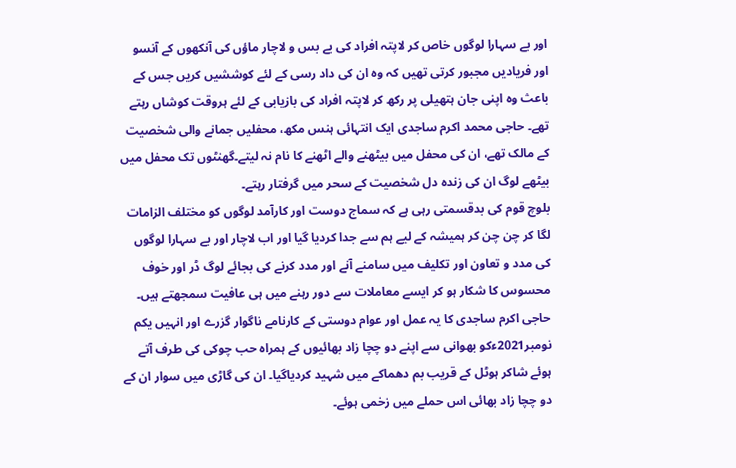اور بے سہارا لوگوں خاص کر لاپتہ افراد کی بے بس و لاچار ماؤں کی آنکھوں کے آنسو اور فریادیں مجبور کرتی تھیں کہ وہ ان کی داد رسی کے لئے کوششیں کریں جس کے باعث وہ اپنی جان ہتھیلی پر رکھ کر لاپتہ افراد کی بازیابی کے لئے ہروقت کوشاں رہتے تھے۔ حاجی محمد اکرم ساجدی ایک انتہائی ہنس مکھ، محفلیں جمانے والی شخصیت کے مالک تھے، ان کی محفل میں بیٹھنے والے اٹھنے کا نام نہ لیتے۔گھنٹوں تک محفل میں بیٹھے لوگ ان کی زندہ دل شخصیت کے سحر میں گرفتار رہتے۔
بلوچ قوم کی بدقسمتی رہی ہے کہ سماج دوست اور کارآمد لوگوں کو مختلف الزامات لگا کر چن چن کر ہمیشہ کے لیے ہم سے جدا کردیا گیا اور اب لاچار اور بے سہارا لوگوں کی مدد و تعاون اور تکلیف میں سامنے آنے اور مدد کرنے کی بجائے لوگ ڈر اور خوف محسوس کا شکار ہو کر ایسے معاملات سے دور رہنے میں ہی عافیت سمجھتے ہیں۔
حاجی اکرم ساجدی کا یہ عمل اور عوام دوستی کے کارنامے ناگوار گزرے اور انہیں یکم نومبر2021ءکو بھوانی سے اپنے دو چچا زاد بھائیوں کے ہمراہ حب چوکی کی طرف آتے ہوئے شاکر ہوٹل کے قریب بم دھماکے میں شہید کردیاگیا۔ ان کی گاڑی میں سوار ان کے دو چچا زاد بھائی اس حملے میں زخمی ہوئے۔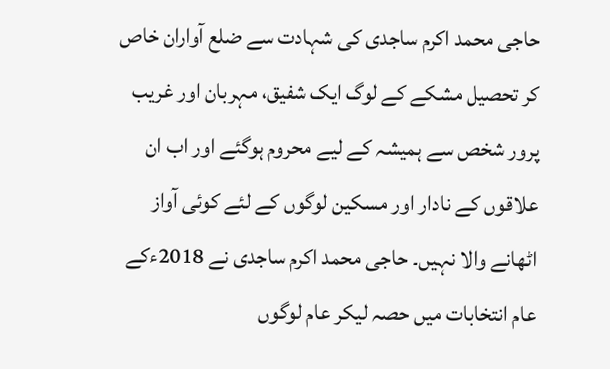حاجی محمد اکرم ساجدی کی شہادت سے ضلع آواران خاص کر تحصیل مشکے کے لوگ ایک شفیق، مہربان اور غریب پرور شخص سے ہمیشہ کے لیے محروم ہوگئے اور اب ان علاقوں کے نادار اور مسکین لوگوں کے لئے کوئی آواز اٹھانے والا نہیں۔ حاجی محمد اکرم ساجدی نے 2018ءکے عام انتخابات میں حصہ لیکر عام لوگوں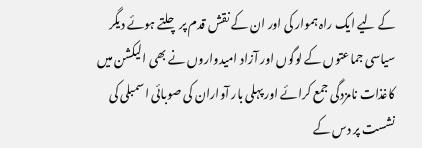کے لیے ایک راہ ہموار کی اور ان کے نقش قدم پر چلتے ہوئے دیگر سیاسی جماعتوں کے لوگوں اور آزاد امیدواروں نے بھی الیکشن میں کاغذات نامزدگی جمع کرائے اور پہلی بار آواران کی صوبائی اسمبلی کی نشست پر دس کے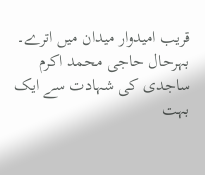قریب امیدوار میدان میں اترے۔ بہرحال حاجی محمد اکرم ساجدی کی شہادت سے ایک بہت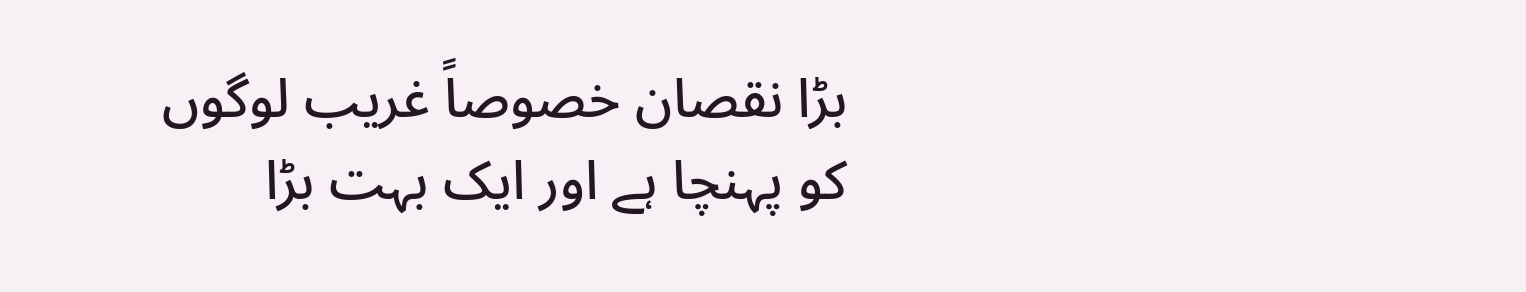بڑا نقصان خصوصاً غریب لوگوں کو پہنچا ہے اور ایک بہت بڑا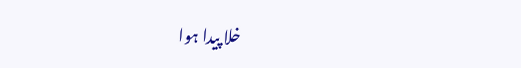خلا پیدا ہوا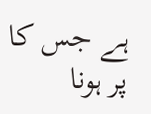ہے جس کا پر ہونا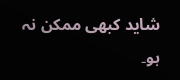شاید کبھی ممکن نہ ہو۔